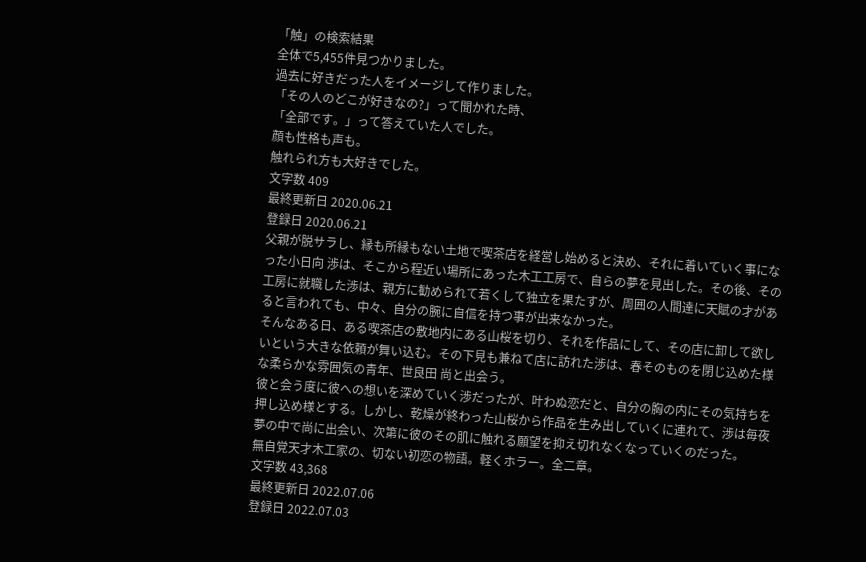「触」の検索結果
全体で5,455件見つかりました。
過去に好きだった人をイメージして作りました。
「その人のどこが好きなの?」って聞かれた時、
「全部です。」って答えていた人でした。
顔も性格も声も。
触れられ方も大好きでした。
文字数 409
最終更新日 2020.06.21
登録日 2020.06.21
父親が脱サラし、縁も所縁もない土地で喫茶店を経営し始めると決め、それに着いていく事になった小日向 渉は、そこから程近い場所にあった木工工房で、自らの夢を見出した。その後、その工房に就職した渉は、親方に勧められて若くして独立を果たすが、周囲の人間達に天賦の才があると言われても、中々、自分の腕に自信を持つ事が出来なかった。
そんなある日、ある喫茶店の敷地内にある山桜を切り、それを作品にして、その店に卸して欲しいという大きな依頼が舞い込む。その下見も兼ねて店に訪れた渉は、春そのものを閉じ込めた様な柔らかな雰囲気の青年、世良田 尚と出会う。
彼と会う度に彼への想いを深めていく渉だったが、叶わぬ恋だと、自分の胸の内にその気持ちを押し込め様とする。しかし、乾燥が終わった山桜から作品を生み出していくに連れて、渉は毎夜夢の中で尚に出会い、次第に彼のその肌に触れる願望を抑え切れなくなっていくのだった。
無自覚天才木工家の、切ない初恋の物語。軽くホラー。全二章。
文字数 43,368
最終更新日 2022.07.06
登録日 2022.07.03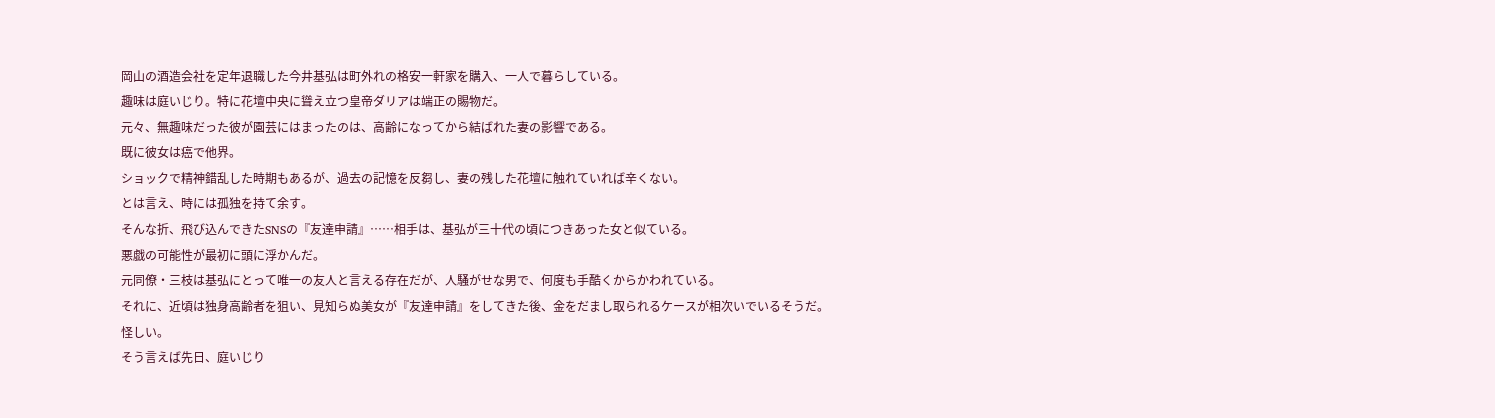岡山の酒造会社を定年退職した今井基弘は町外れの格安一軒家を購入、一人で暮らしている。
趣味は庭いじり。特に花壇中央に聳え立つ皇帝ダリアは端正の賜物だ。
元々、無趣味だった彼が園芸にはまったのは、高齢になってから結ばれた妻の影響である。
既に彼女は癌で他界。
ショックで精神錯乱した時期もあるが、過去の記憶を反芻し、妻の残した花壇に触れていれば辛くない。
とは言え、時には孤独を持て余す。
そんな折、飛び込んできたSNSの『友達申請』……相手は、基弘が三十代の頃につきあった女と似ている。
悪戯の可能性が最初に頭に浮かんだ。
元同僚・三枝は基弘にとって唯一の友人と言える存在だが、人騒がせな男で、何度も手酷くからかわれている。
それに、近頃は独身高齢者を狙い、見知らぬ美女が『友達申請』をしてきた後、金をだまし取られるケースが相次いでいるそうだ。
怪しい。
そう言えば先日、庭いじり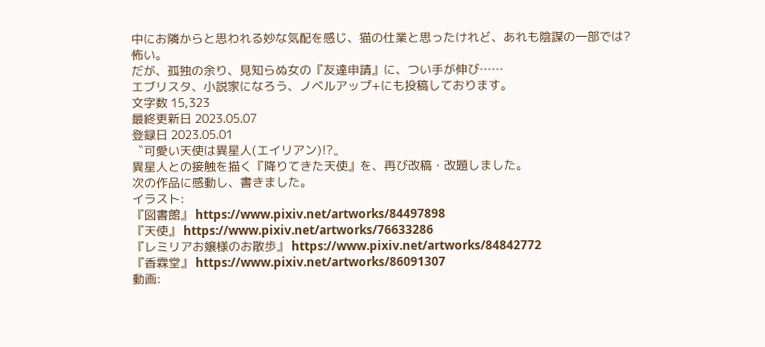中にお隣からと思われる妙な気配を感じ、猫の仕業と思ったけれど、あれも陰謀の一部では?
怖い。
だが、孤独の余り、見知らぬ女の『友達申請』に、つい手が伸び……
エブリスタ、小説家になろう、ノベルアップ+にも投稿しております。
文字数 15,323
最終更新日 2023.05.07
登録日 2023.05.01
〝可愛い天使は異星人(エイリアン)!?〟
異星人との接触を描く『降りてきた天使』を、再び改稿・改題しました。
次の作品に感動し、書きました。
イラスト:
『図書館』 https://www.pixiv.net/artworks/84497898
『天使』 https://www.pixiv.net/artworks/76633286
『レミリアお嬢様のお散歩』 https://www.pixiv.net/artworks/84842772
『香霖堂』 https://www.pixiv.net/artworks/86091307
動画: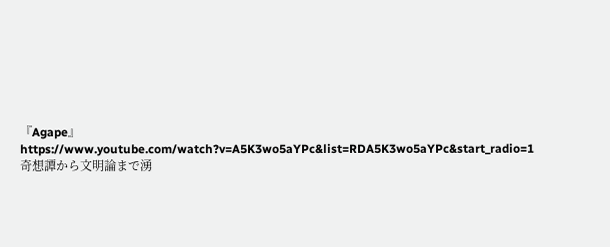『Agape』 https://www.youtube.com/watch?v=A5K3wo5aYPc&list=RDA5K3wo5aYPc&start_radio=1
奇想譚から文明論まで湧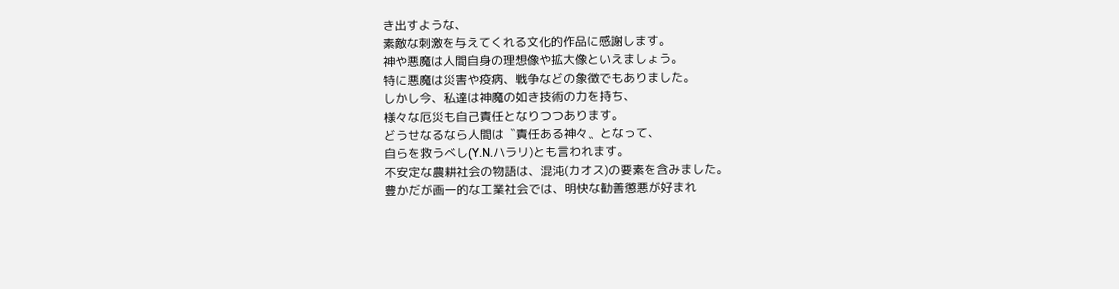き出すような、
素敵な刺激を与えてくれる文化的作品に感謝します。
神や悪魔は人間自身の理想像や拡大像といえましょう。
特に悪魔は災害や疫病、戦争などの象徴でもありました。
しかし今、私達は神魔の如き技術の力を持ち、
様々な厄災も自己責任となりつつあります。
どうせなるなら人間は〝責任ある神々〟となって、
自らを救うべし(Y.N.ハラリ)とも言われます。
不安定な農耕社会の物語は、混沌(カオス)の要素を含みました。
豊かだが画一的な工業社会では、明快な勧善懲悪が好まれ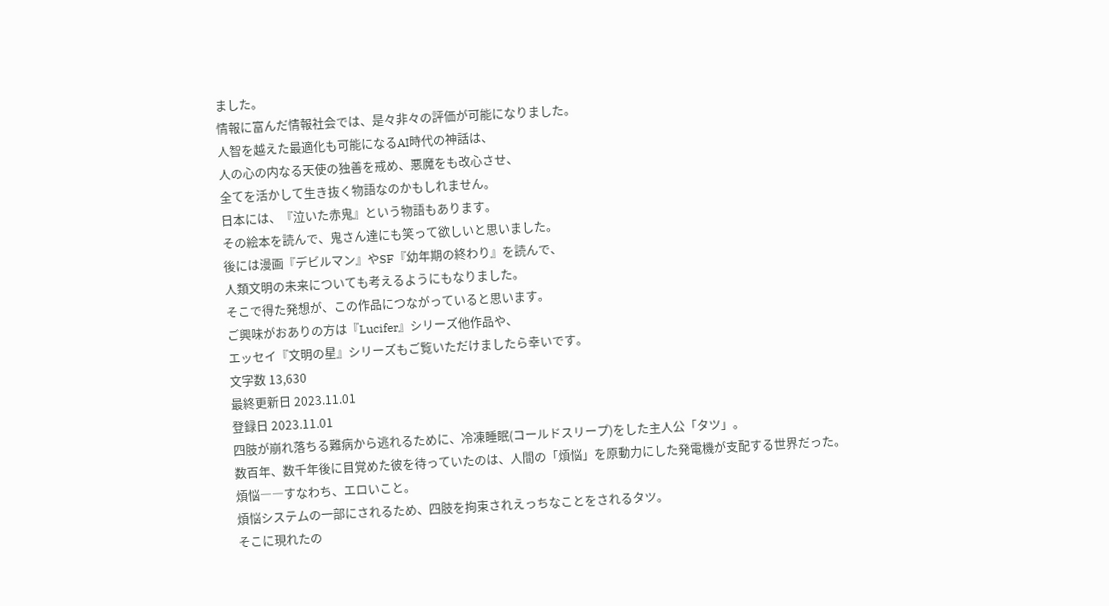ました。
情報に富んだ情報社会では、是々非々の評価が可能になりました。
人智を越えた最適化も可能になるAI時代の神話は、
人の心の内なる天使の独善を戒め、悪魔をも改心させ、
全てを活かして生き抜く物語なのかもしれません。
日本には、『泣いた赤鬼』という物語もあります。
その絵本を読んで、鬼さん達にも笑って欲しいと思いました。
後には漫画『デビルマン』やSF『幼年期の終わり』を読んで、
人類文明の未来についても考えるようにもなりました。
そこで得た発想が、この作品につながっていると思います。
ご興味がおありの方は『Lucifer』シリーズ他作品や、
エッセイ『文明の星』シリーズもご覧いただけましたら幸いです。
文字数 13,630
最終更新日 2023.11.01
登録日 2023.11.01
四肢が崩れ落ちる難病から逃れるために、冷凍睡眠(コールドスリープ)をした主人公「タツ」。
数百年、数千年後に目覚めた彼を待っていたのは、人間の「煩悩」を原動力にした発電機が支配する世界だった。
煩悩――すなわち、エロいこと。
煩悩システムの一部にされるため、四肢を拘束されえっちなことをされるタツ。
そこに現れたの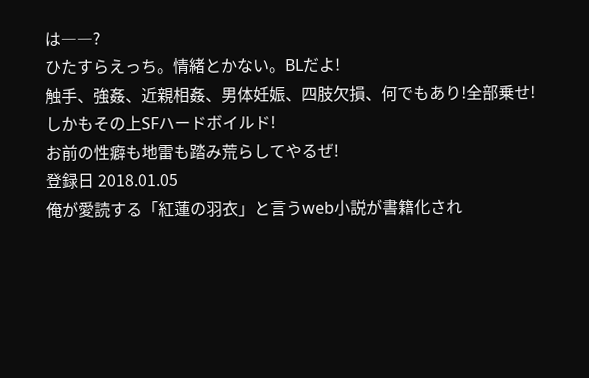は――?
ひたすらえっち。情緒とかない。BLだよ!
触手、強姦、近親相姦、男体妊娠、四肢欠損、何でもあり!全部乗せ!
しかもその上SFハードボイルド!
お前の性癖も地雷も踏み荒らしてやるぜ!
登録日 2018.01.05
俺が愛読する「紅蓮の羽衣」と言うweb小説が書籍化され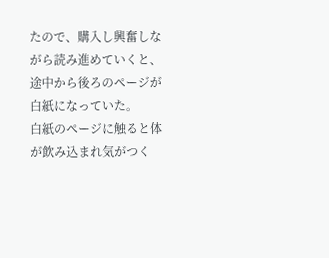たので、購入し興奮しながら読み進めていくと、途中から後ろのページが白紙になっていた。
白紙のページに触ると体が飲み込まれ気がつく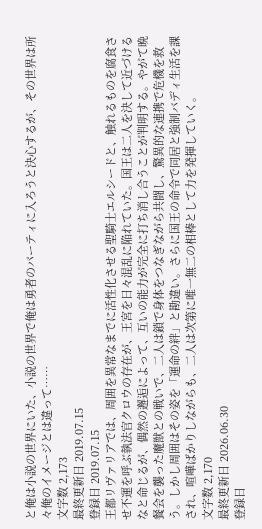と俺は小説の世界にいた、小説の世界で俺は勇者のパーティに入ろうと決心するが、その世界は所々俺のイメージとは違って……
文字数 2,173
最終更新日 2019.07.15
登録日 2019.07.15
王都リヴァリアでは、周囲を異常なまでに活性化させる聖騎士エルシードと、触れるものを腐食させ不運を呼ぶ執法官クロウの存在が、王宮を日々混乱に陥れていた。国王は二人を決して近づけるなと命じるが、偶然の邂逅によって、互いの能力が完全に打ち消し合うことが判明する。やがて晩餐会を襲った魔獣との戦いで、二人は鎖で身体をつなぎながら共闘し、驚異的な連携で危機を救う。しかし周囲はその姿を「運命の絆」と勘違い。さらに国王の命令で同居と強制バディ生活を課され、喧嘩ばかりしながらも、二人は次第に唯一無二の相棒として力を発揮していく。
文字数 2,170
最終更新日 2026.06.30
登録日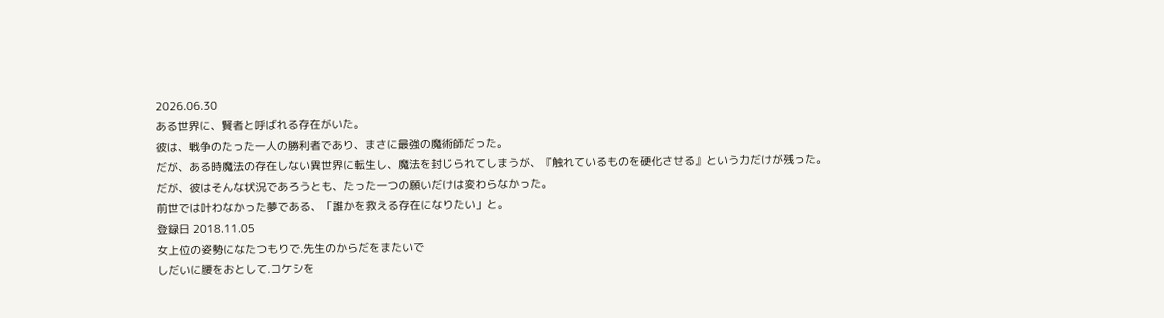2026.06.30
ある世界に、賢者と呼ばれる存在がいた。
彼は、戦争のたった一人の勝利者であり、まさに最強の魔術師だった。
だが、ある時魔法の存在しない異世界に転生し、魔法を封じられてしまうが、『触れているものを硬化させる』という力だけが残った。
だが、彼はそんな状況であろうとも、たった一つの願いだけは変わらなかった。
前世では叶わなかった夢である、「誰かを救える存在になりたい」と。
登録日 2018.11.05
女上位の姿勢になたつもりで.先生のからだをまたいで
しだいに腰をおとして.コケシを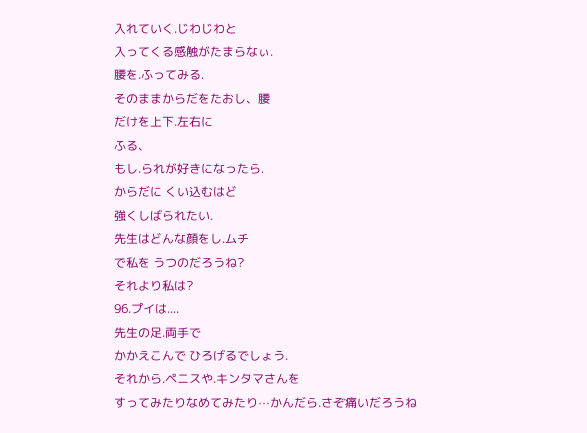入れていく.じわじわと
入ってくる感触がたまらなぃ.
腰を.ふってみる.
そのままからだをたおし、腰
だけを上下.左右に
ふる、
もし.られが好きになったら.
からだに くい込むはど
強くしばられたい.
先生はどんな顔をし.ムチ
で私を うつのだろうね?
それより私は?
96.プイは....
先生の足.両手で
かかえこんで ひろげるでしょう.
それから.ペニスや.キンタマさんを
すってみたりなめてみたり⋯かんだら.さぞ痛いだろうね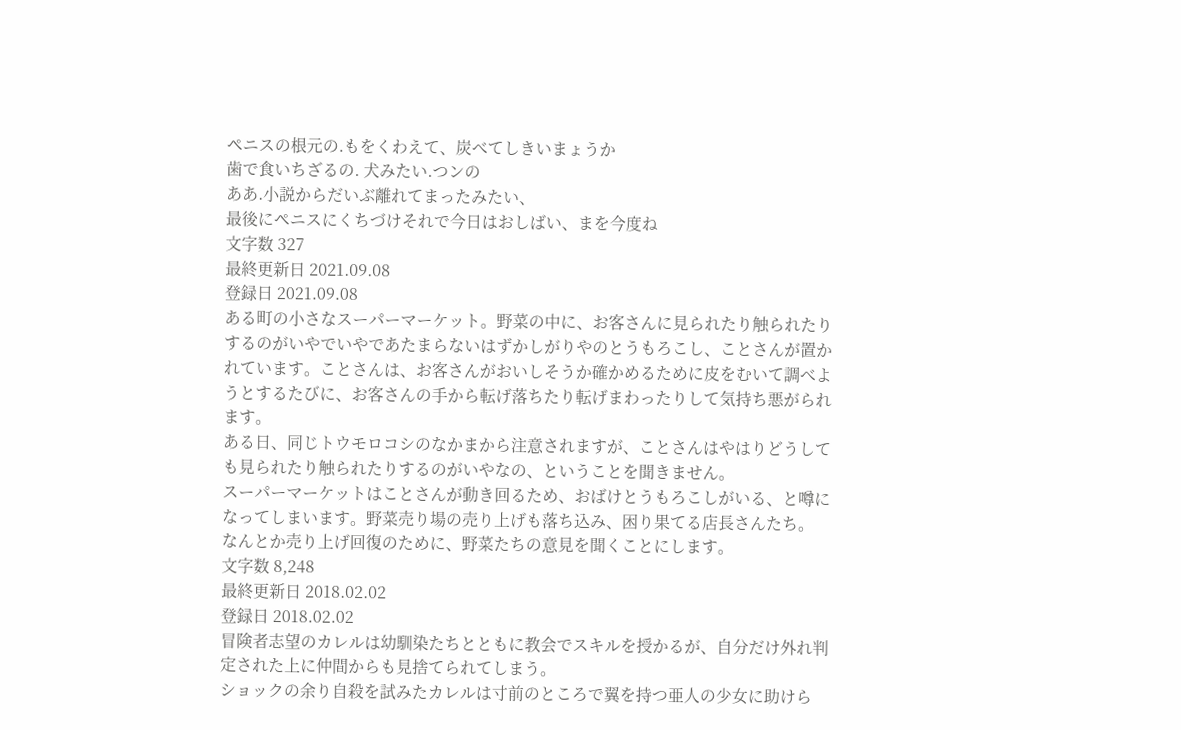ペニスの根元の.もをくわえて、炭べてしきいまょうか
歯で食いちざるの. 犬みたい.つンの
ああ.小説からだいぶ離れてまったみたい、
最後にペニスにくちづけそれで今日はおしばい、まを今度ね
文字数 327
最終更新日 2021.09.08
登録日 2021.09.08
ある町の小さなスーパーマーケット。野菜の中に、お客さんに見られたり触られたりするのがいやでいやであたまらないはずかしがりやのとうもろこし、ことさんが置かれています。ことさんは、お客さんがおいしそうか確かめるために皮をむいて調べようとするたびに、お客さんの手から転げ落ちたり転げまわったりして気持ち悪がられます。
ある日、同じトウモロコシのなかまから注意されますが、ことさんはやはりどうしても見られたり触られたりするのがいやなの、ということを聞きません。
スーパーマーケットはことさんが動き回るため、おばけとうもろこしがいる、と噂になってしまいます。野菜売り場の売り上げも落ち込み、困り果てる店長さんたち。
なんとか売り上げ回復のために、野菜たちの意見を聞くことにします。
文字数 8,248
最終更新日 2018.02.02
登録日 2018.02.02
冒険者志望のカレルは幼馴染たちとともに教会でスキルを授かるが、自分だけ外れ判定された上に仲間からも見捨てられてしまう。
ショックの余り自殺を試みたカレルは寸前のところで翼を持つ亜人の少女に助けら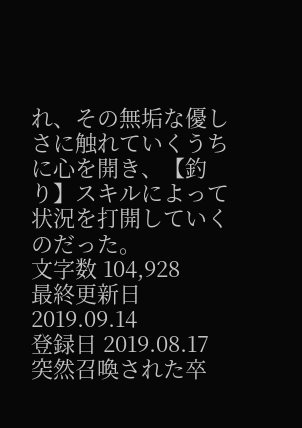れ、その無垢な優しさに触れていくうちに心を開き、【釣り】スキルによって状況を打開していくのだった。
文字数 104,928
最終更新日 2019.09.14
登録日 2019.08.17
突然召喚された卒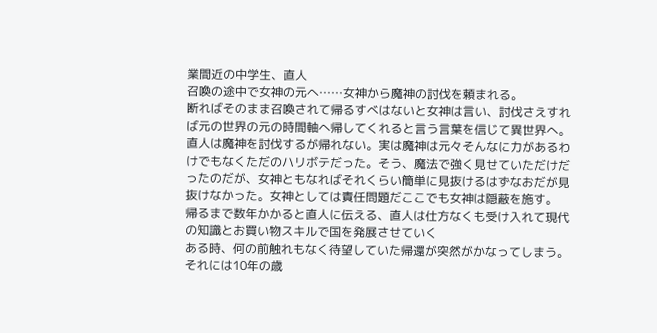業間近の中学生、直人
召喚の途中で女神の元へ……女神から魔神の討伐を頼まれる。
断ればそのまま召喚されて帰るすべはないと女神は言い、討伐さえすれば元の世界の元の時間軸へ帰してくれると言う言葉を信じて異世界へ。
直人は魔神を討伐するが帰れない。実は魔神は元々そんなに力があるわけでもなくただのハリボテだった。そう、魔法で強く見せていただけだったのだが、女神ともなればそれくらい簡単に見抜けるはずなおだが見抜けなかった。女神としては責任問題だここでも女神は隠蔽を施す。
帰るまで数年かかると直人に伝える、直人は仕方なくも受け入れて現代の知識とお買い物スキルで国を発展させていく
ある時、何の前触れもなく待望していた帰還が突然がかなってしまう。
それには10年の歳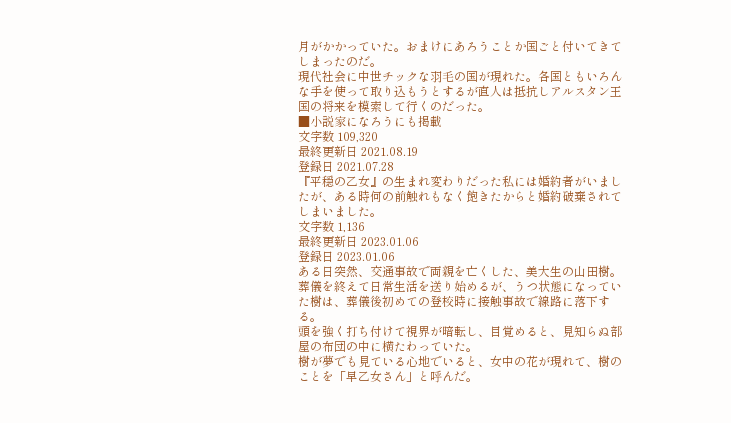月がかかっていた。おまけにあろうことか国ごと付いてきてしまったのだ。
現代社会に中世チックな羽毛の国が現れた。各国ともいろんな手を使って取り込もうとするが直人は抵抗しアルスタン王国の将来を模索して行くのだった。
■小説家になろうにも掲載
文字数 109,320
最終更新日 2021.08.19
登録日 2021.07.28
『平穏の乙女』の生まれ変わりだった私には婚約者がいましたが、ある時何の前触れもなく飽きたからと婚約破棄されてしまいました。
文字数 1,136
最終更新日 2023.01.06
登録日 2023.01.06
ある日突然、交通事故で両親を亡くした、美大生の山田樹。
葬儀を終えて日常生活を送り始めるが、うつ状態になっていた樹は、葬儀後初めての登校時に接触事故で線路に落下する。
頭を強く打ち付けて視界が暗転し、目覚めると、見知らぬ部屋の布団の中に横たわっていた。
樹が夢でも見ている心地でいると、女中の花が現れて、樹のことを「早乙女さん」と呼んだ。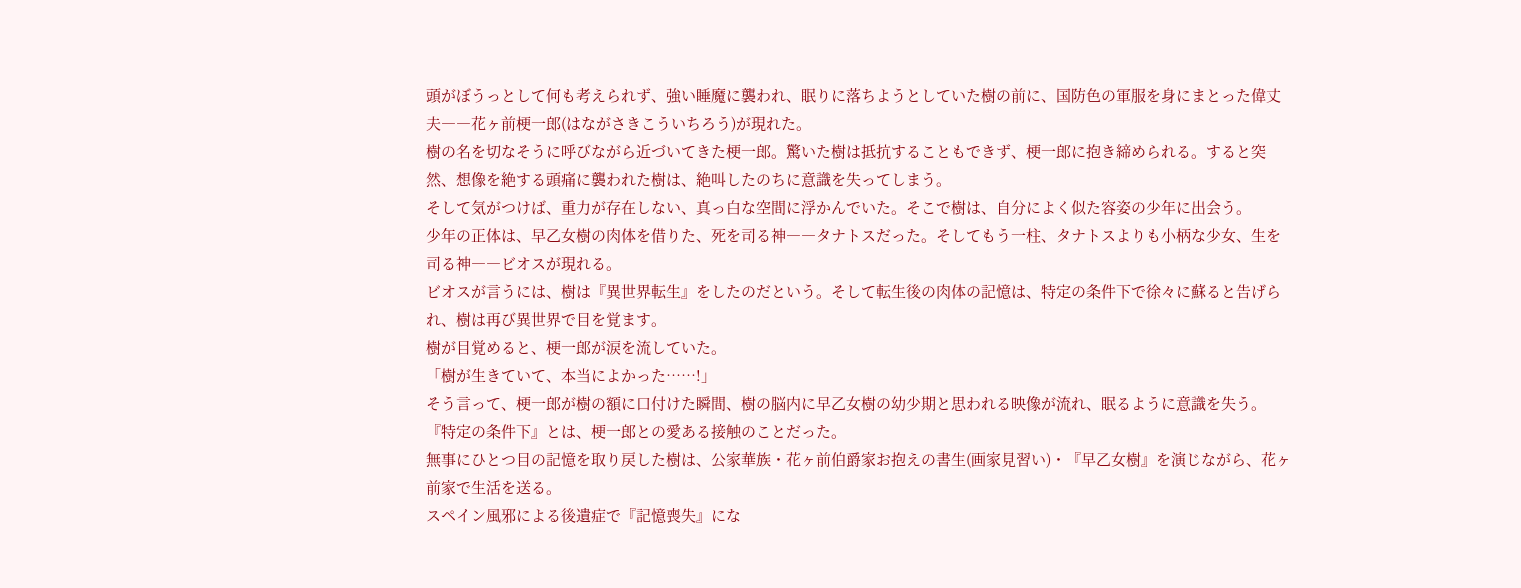頭がぼうっとして何も考えられず、強い睡魔に襲われ、眠りに落ちようとしていた樹の前に、国防色の軍服を身にまとった偉丈夫――花ヶ前梗一郎(はながさきこういちろう)が現れた。
樹の名を切なそうに呼びながら近づいてきた梗一郎。驚いた樹は抵抗することもできず、梗一郎に抱き締められる。すると突然、想像を絶する頭痛に襲われた樹は、絶叫したのちに意識を失ってしまう。
そして気がつけば、重力が存在しない、真っ白な空間に浮かんでいた。そこで樹は、自分によく似た容姿の少年に出会う。
少年の正体は、早乙女樹の肉体を借りた、死を司る神――タナトスだった。そしてもう一柱、タナトスよりも小柄な少女、生を司る神――ビオスが現れる。
ビオスが言うには、樹は『異世界転生』をしたのだという。そして転生後の肉体の記憶は、特定の条件下で徐々に蘇ると告げられ、樹は再び異世界で目を覚ます。
樹が目覚めると、梗一郎が涙を流していた。
「樹が生きていて、本当によかった……!」
そう言って、梗一郎が樹の額に口付けた瞬間、樹の脳内に早乙女樹の幼少期と思われる映像が流れ、眠るように意識を失う。
『特定の条件下』とは、梗一郎との愛ある接触のことだった。
無事にひとつ目の記憶を取り戻した樹は、公家華族・花ヶ前伯爵家お抱えの書生(画家見習い)・『早乙女樹』を演じながら、花ヶ前家で生活を送る。
スペイン風邪による後遺症で『記憶喪失』にな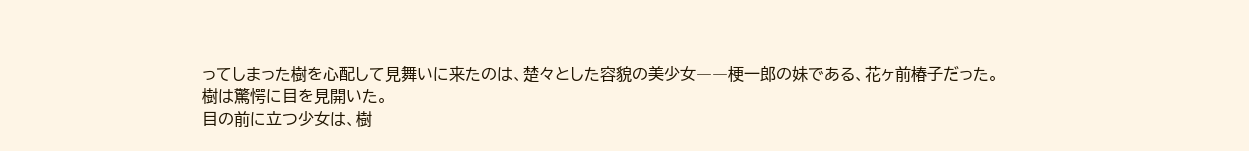ってしまった樹を心配して見舞いに来たのは、楚々とした容貌の美少女――梗一郎の妹である、花ヶ前椿子だった。
樹は驚愕に目を見開いた。
目の前に立つ少女は、樹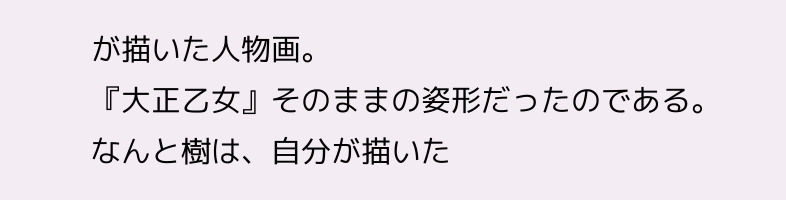が描いた人物画。
『大正乙女』そのままの姿形だったのである。
なんと樹は、自分が描いた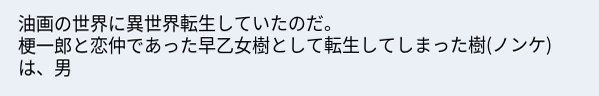油画の世界に異世界転生していたのだ。
梗一郎と恋仲であった早乙女樹として転生してしまった樹(ノンケ)は、男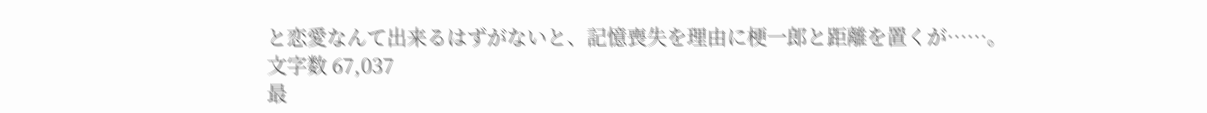と恋愛なんて出来るはずがないと、記憶喪失を理由に梗一郎と距離を置くが……。
文字数 67,037
最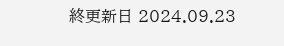終更新日 2024.09.23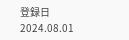登録日 2024.08.01